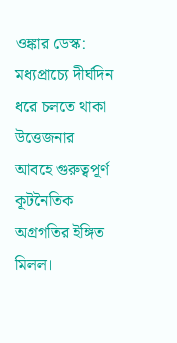ওঙ্কার ডেস্ক: মধ্যপ্রাচ্যে দীর্ঘদিন ধরে চলতে থাকা উত্তেজনার আবহে গুরুত্বপূর্ণ কূটনৈতিক অগ্রগতির ইঙ্গিত মিলল।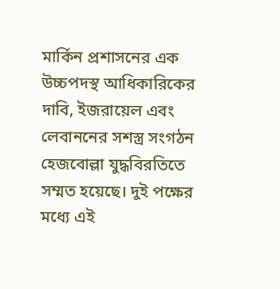মার্কিন প্রশাসনের এক উচ্চপদস্থ আধিকারিকের দাবি, ইজরায়েল এবং লেবাননের সশস্ত্র সংগঠন হেজবোল্লা যুদ্ধবিরতিতে সম্মত হয়েছে। দুই পক্ষের মধ্যে এই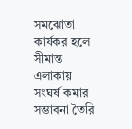সমঝোতা কার্যকর হলে সীমান্ত এলাকায় সংঘর্ষ কমার সম্ভাবনা তৈরি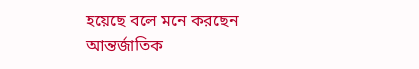হয়েছে বলে মনে করছেন আন্তর্জাতিক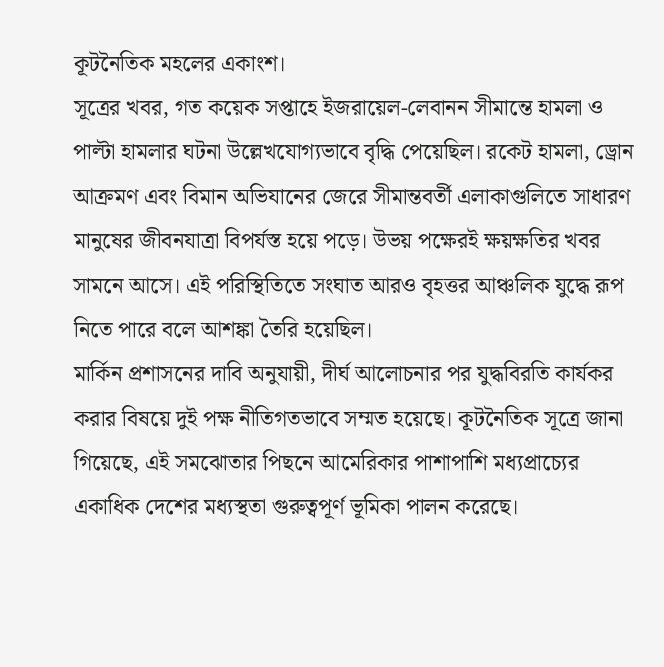কূটনৈতিক মহলের একাংশ।
সূত্রের খবর, গত কয়েক সপ্তাহে ইজরায়েল-লেবানন সীমান্তে হামলা ও পাল্টা হামলার ঘটনা উল্লেখযোগ্যভাবে বৃদ্ধি পেয়েছিল। রকেট হামলা, ড্রোন আক্রমণ এবং বিমান অভিযানের জেরে সীমান্তবর্তী এলাকাগুলিতে সাধারণ মানুষের জীবনযাত্রা বিপর্যস্ত হয়ে পড়ে। উভয় পক্ষেরই ক্ষয়ক্ষতির খবর সামনে আসে। এই পরিস্থিতিতে সংঘাত আরও বৃহত্তর আঞ্চলিক যুদ্ধে রূপ নিতে পারে বলে আশঙ্কা তৈরি হয়েছিল।
মার্কিন প্রশাসনের দাবি অনুযায়ী, দীর্ঘ আলোচনার পর যুদ্ধবিরতি কার্যকর করার বিষয়ে দুই পক্ষ নীতিগতভাবে সম্মত হয়েছে। কূটনৈতিক সূত্রে জানা গিয়েছে, এই সমঝোতার পিছনে আমেরিকার পাশাপাশি মধ্যপ্রাচ্যের একাধিক দেশের মধ্যস্থতা গুরুত্বপূর্ণ ভূমিকা পালন করেছে।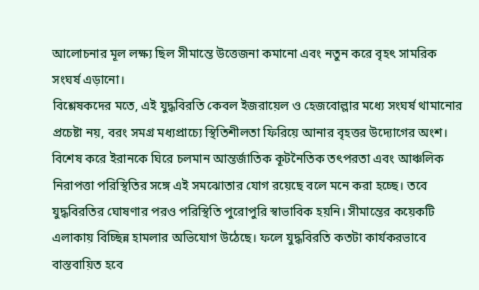আলোচনার মূল লক্ষ্য ছিল সীমান্তে উত্তেজনা কমানো এবং নতুন করে বৃহৎ সামরিক সংঘর্ষ এড়ানো।
বিশ্লেষকদের মতে, এই যুদ্ধবিরতি কেবল ইজরায়েল ও হেজবোল্লার মধ্যে সংঘর্ষ থামানোর প্রচেষ্টা নয়, বরং সমগ্র মধ্যপ্রাচ্যে স্থিতিশীলতা ফিরিয়ে আনার বৃহত্তর উদ্যোগের অংশ। বিশেষ করে ইরানকে ঘিরে চলমান আন্তর্জাতিক কূটনৈতিক তৎপরতা এবং আঞ্চলিক নিরাপত্তা পরিস্থিতির সঙ্গে এই সমঝোতার যোগ রয়েছে বলে মনে করা হচ্ছে। তবে যুদ্ধবিরতির ঘোষণার পরও পরিস্থিতি পুরোপুরি স্বাভাবিক হয়নি। সীমান্তের কয়েকটি এলাকায় বিচ্ছিন্ন হামলার অভিযোগ উঠেছে। ফলে যুদ্ধবিরতি কতটা কার্যকরভাবে বাস্তবায়িত হবে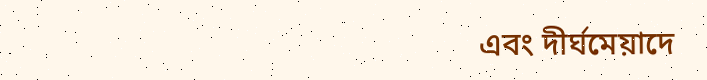এবং দীর্ঘমেয়াদে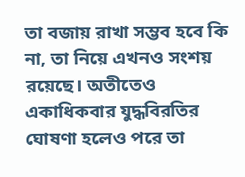তা বজায় রাখা সম্ভব হবে কি না, তা নিয়ে এখনও সংশয় রয়েছে। অতীতেও একাধিকবার যুদ্ধবিরতির ঘোষণা হলেও পরে তা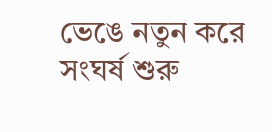ভেঙে নতুন করে সংঘর্ষ শুরু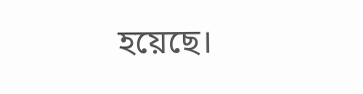হয়েছে।